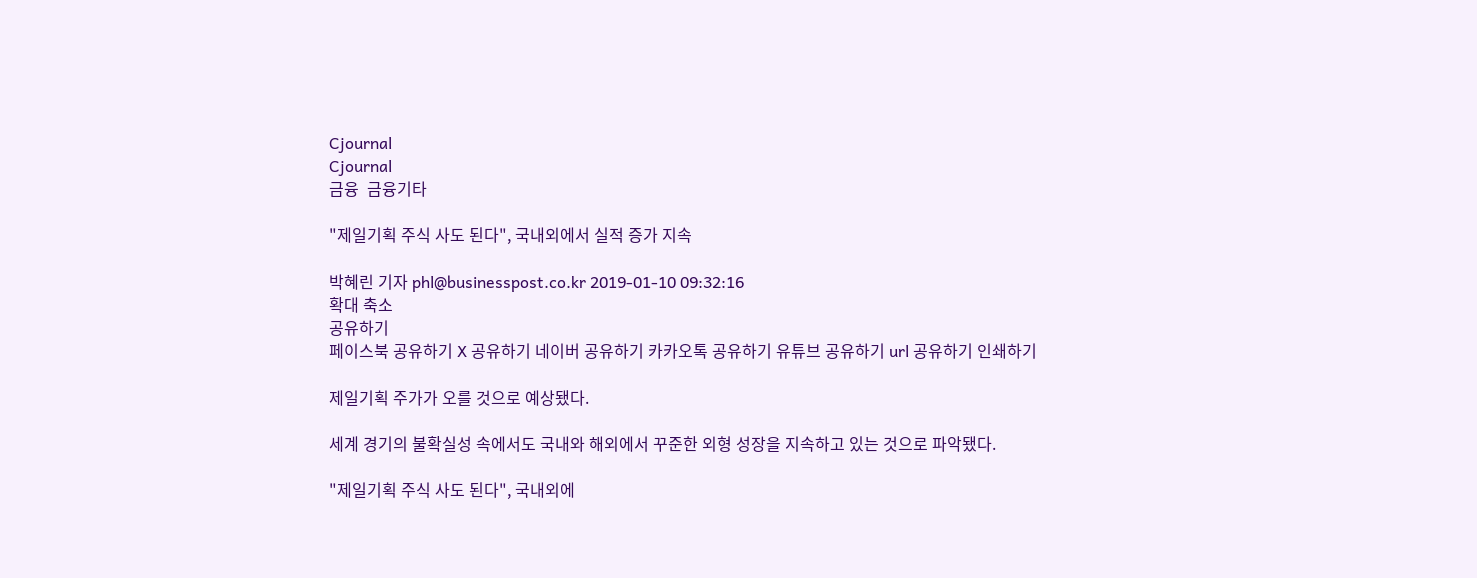Cjournal
Cjournal
금융  금융기타

"제일기획 주식 사도 된다", 국내외에서 실적 증가 지속

박혜린 기자 phl@businesspost.co.kr 2019-01-10 09:32:16
확대 축소
공유하기
페이스북 공유하기 X 공유하기 네이버 공유하기 카카오톡 공유하기 유튜브 공유하기 url 공유하기 인쇄하기

제일기획 주가가 오를 것으로 예상됐다.

세계 경기의 불확실성 속에서도 국내와 해외에서 꾸준한 외형 성장을 지속하고 있는 것으로 파악됐다.

"제일기획 주식 사도 된다", 국내외에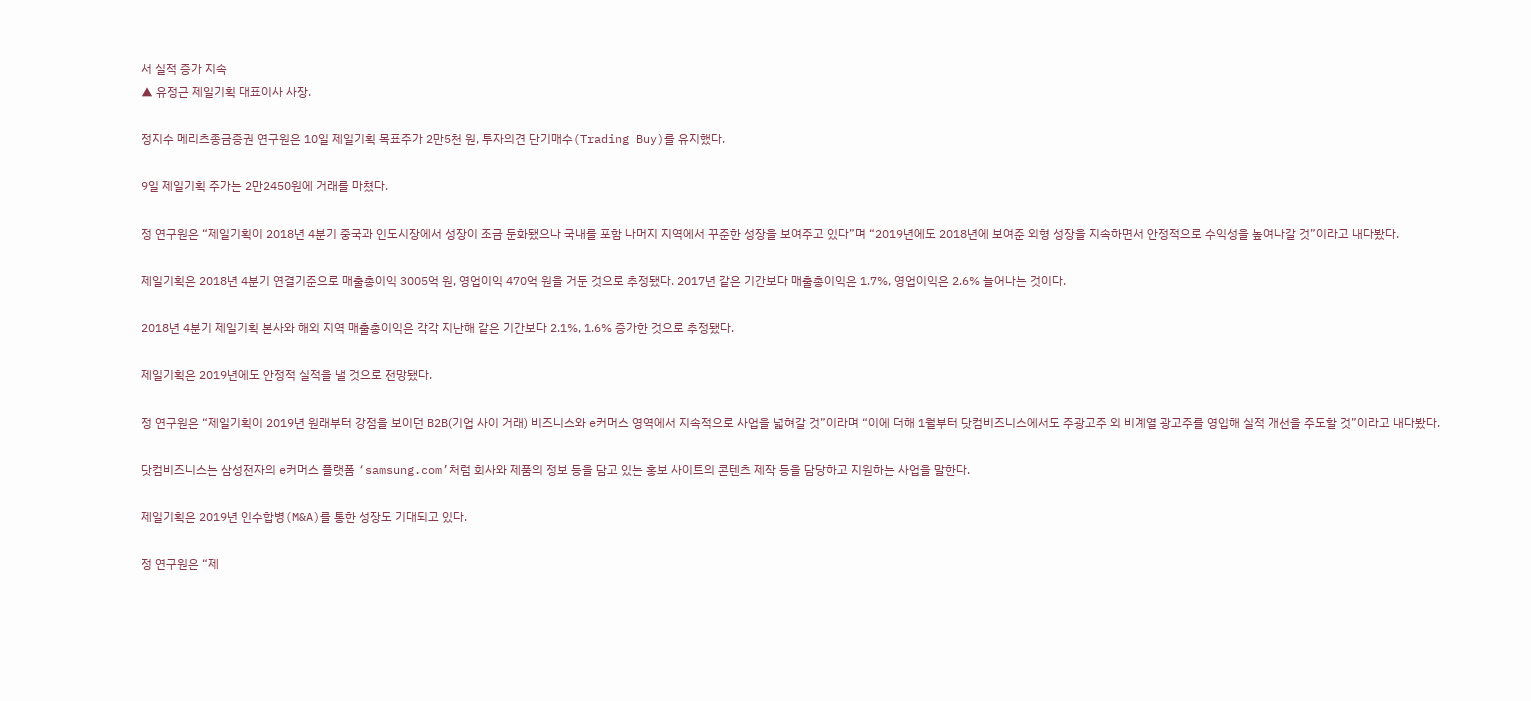서 실적 증가 지속
▲ 유정근 제일기획 대표이사 사장.

정지수 메리츠종금증권 연구원은 10일 제일기획 목표주가 2만5천 원, 투자의견 단기매수(Trading Buy)를 유지했다.

9일 제일기획 주가는 2만2450원에 거래를 마쳤다.

정 연구원은 “제일기획이 2018년 4분기 중국과 인도시장에서 성장이 조금 둔화됐으나 국내를 포함 나머지 지역에서 꾸준한 성장을 보여주고 있다”며 “2019년에도 2018년에 보여준 외형 성장을 지속하면서 안정적으로 수익성을 높여나갈 것”이라고 내다봤다.

제일기획은 2018년 4분기 연결기준으로 매출총이익 3005억 원, 영업이익 470억 원을 거둔 것으로 추정됐다. 2017년 같은 기간보다 매출총이익은 1.7%, 영업이익은 2.6% 늘어나는 것이다.

2018년 4분기 제일기획 본사와 해외 지역 매출총이익은 각각 지난해 같은 기간보다 2.1%, 1.6% 증가한 것으로 추정됐다.

제일기획은 2019년에도 안정적 실적을 낼 것으로 전망됐다.

정 연구원은 “제일기획이 2019년 원래부터 강점을 보이던 B2B(기업 사이 거래) 비즈니스와 e커머스 영역에서 지속적으로 사업을 넓혀갈 것”이라며 “이에 더해 1월부터 닷컴비즈니스에서도 주광고주 외 비계열 광고주를 영입해 실적 개선을 주도할 것”이라고 내다봤다.

닷컴비즈니스는 삼성전자의 e커머스 플랫폼 ‘samsung.com’처럼 회사와 제품의 정보 등을 담고 있는 홍보 사이트의 콘텐츠 제작 등을 담당하고 지원하는 사업을 말한다.

제일기획은 2019년 인수합병(M&A)를 통한 성장도 기대되고 있다.

정 연구원은 “제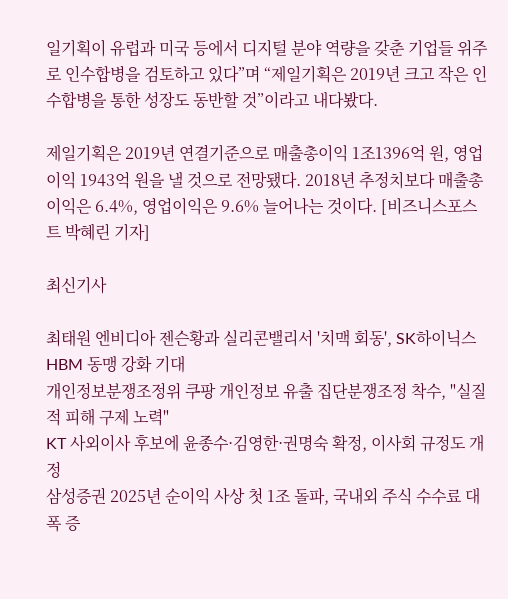일기획이 유럽과 미국 등에서 디지털 분야 역량을 갖춘 기업들 위주로 인수합병을 검토하고 있다”며 “제일기획은 2019년 크고 작은 인수합병을 통한 성장도 동반할 것”이라고 내다봤다.

제일기획은 2019년 연결기준으로 매출총이익 1조1396억 원, 영업이익 1943억 원을 낼 것으로 전망됐다. 2018년 추정치보다 매출총이익은 6.4%, 영업이익은 9.6% 늘어나는 것이다. [비즈니스포스트 박혜린 기자]

최신기사

최태원 엔비디아 젠슨황과 실리콘밸리서 '치맥 회동', SK하이닉스 HBM 동맹 강화 기대
개인정보분쟁조정위 쿠팡 개인정보 유출 집단분쟁조정 착수, "실질적 피해 구제 노력"
KT 사외이사 후보에 윤종수·김영한·권명숙 확정, 이사회 규정도 개정
삼성증권 2025년 순이익 사상 첫 1조 돌파, 국내외 주식 수수료 대폭 증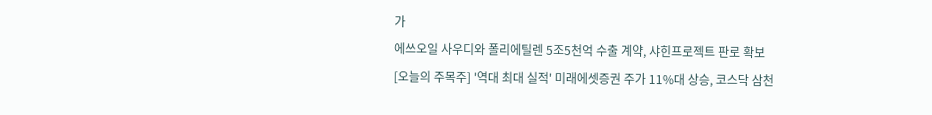가
에쓰오일 사우디와 폴리에틸렌 5조5천억 수출 계약, 샤힌프로젝트 판로 확보
[오늘의 주목주] '역대 최대 실적' 미래에셋증권 주가 11%대 상승, 코스닥 삼천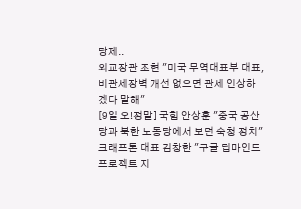당제..
외교장관 조현 "미국 무역대표부 대표, 비관세장벽 개선 없으면 관세 인상하겠다 말해"
[9일 오!정말] 국힘 안상훈 "중국 공산당과 북한 노동당에서 보던 숙청 정치"
크래프톤 대표 김창한 "구글 딥마인드 프로젝트 지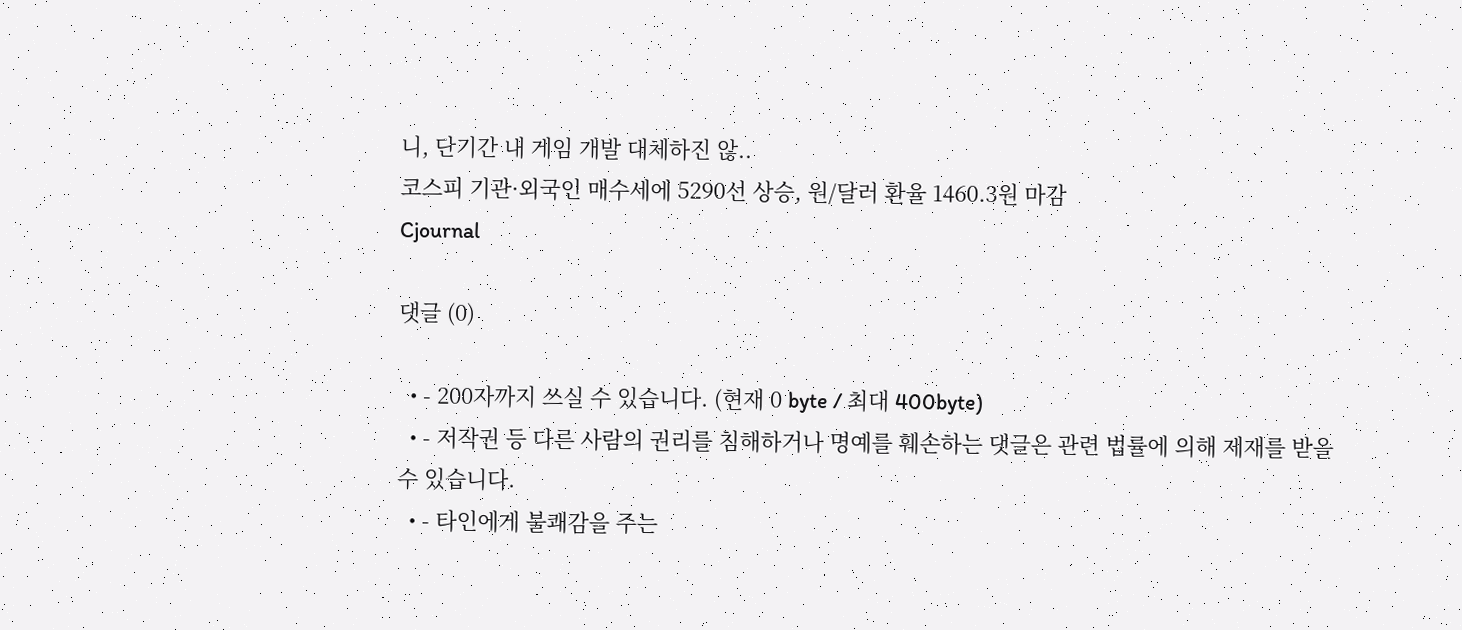니, 단기간 내 게임 개발 대체하진 않..
코스피 기관·외국인 매수세에 5290선 상승, 원/달러 환율 1460.3원 마감
Cjournal

댓글 (0)

  • - 200자까지 쓰실 수 있습니다. (현재 0 byte / 최대 400byte)
  • - 저작권 등 다른 사람의 권리를 침해하거나 명예를 훼손하는 댓글은 관련 법률에 의해 제재를 받을 수 있습니다.
  • - 타인에게 불쾌감을 주는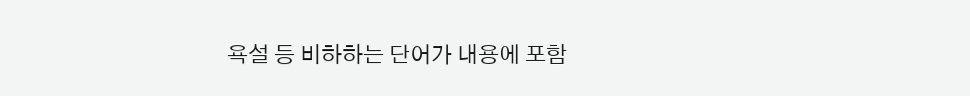욕설 등 비하하는 단어가 내용에 포함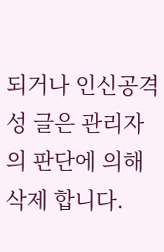되거나 인신공격성 글은 관리자의 판단에 의해 삭제 합니다.